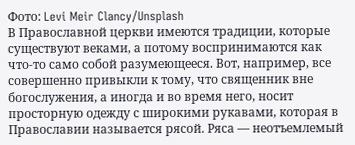Фото: Levi Meir Clancy/Unsplash
В Православной церкви имеются традиции, которые существуют веками, а потому воспринимаются как что-то само собой разумеющееся. Вот, например, все совершенно привыкли к тому, что священник вне богослужения, а иногда и во время него, носит просторную одежду с широкими рукавами, которая в Православии называется рясой. Ряса — неотъемлемый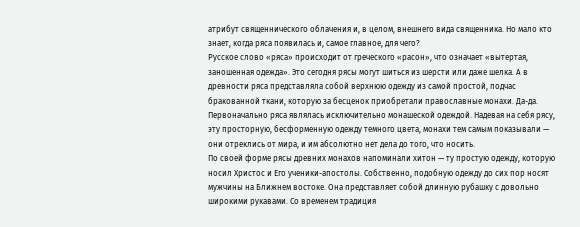атрибут священнического облачения и, в целом, внешнего вида священника. Но мало кто знает, когда ряса появилась и, самое главное, для чего?
Русское слово «ряса» происходит от греческого «расон», что означает «вытертая, заношенная одежда». Это сегодня рясы могут шиться из шерсти или даже шелка. А в древности ряса представляла собой верхнюю одежду из самой простой, подчас бракованной ткани, которую за бесценок приобретали православные монахи. Да-да. Первоначально ряса являлась исключительно монашеской одеждой. Надевая на себя рясу, эту просторную, бесформенную одежду темного цвета, монахи тем самым показывали — они отреклись от мира, и им абсолютно нет дела до того, что носить.
По своей форме рясы древних монахов напоминали хитон — ту простую одежду, которую носил Христос и Его ученики-апостолы. Собственно, подобную одежду до сих пор носят мужчины на Ближнем востоке. Она представляет собой длинную рубашку с довольно широкими рукавами. Со временем традиция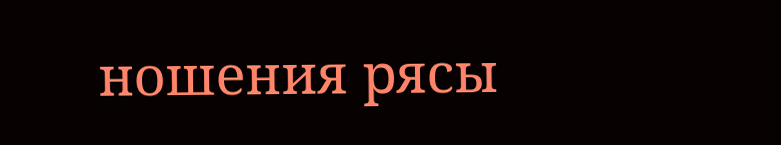ношения рясы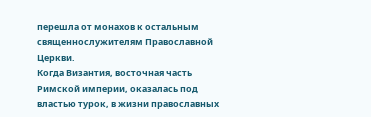перешла от монахов к остальным священнослужителям Православной Церкви.
Когда Византия, восточная часть Римской империи, оказалась под властью турок, в жизни православных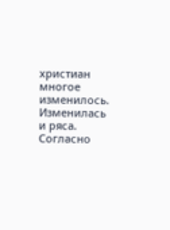христиан многое изменилось. Изменилась и ряса. Согласно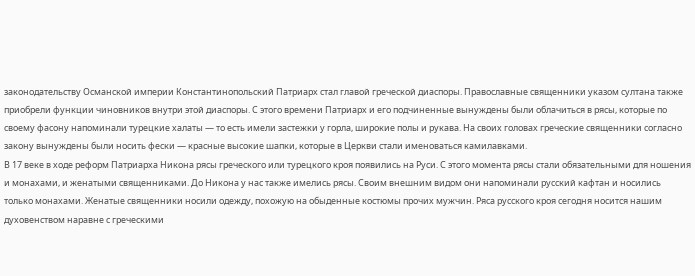законодательству Османской империи Константинопольский Патриарх стал главой греческой диаспоры. Православные священники указом султана также приобрели функции чиновников внутри этой диаспоры. С этого времени Патриарх и его подчиненные вынуждены были облачиться в рясы, которые по своему фасону напоминали турецкие халаты — то есть имели застежки у горла, широкие полы и рукава. На своих головах греческие священники согласно закону вынуждены были носить фески — красные высокие шапки, которые в Церкви стали именоваться камилавками.
В 17 веке в ходе реформ Патриарха Никона рясы греческого или турецкого кроя появились на Руси. С этого момента рясы стали обязательными для ношения и монахами, и женатыми священниками. До Никона у нас также имелись рясы. Своим внешним видом они напоминали русский кафтан и носились только монахами. Женатые священники носили одежду, похожую на обыденные костюмы прочих мужчин. Ряса русского кроя сегодня носится нашим духовенством наравне с греческими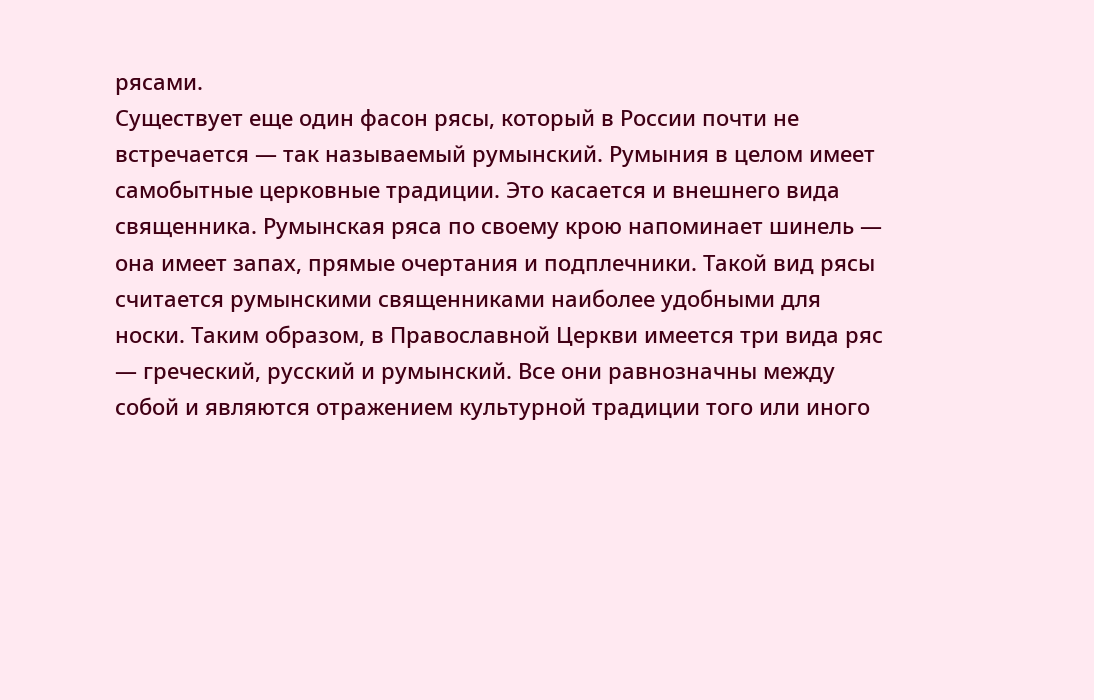рясами.
Существует еще один фасон рясы, который в России почти не встречается — так называемый румынский. Румыния в целом имеет самобытные церковные традиции. Это касается и внешнего вида священника. Румынская ряса по своему крою напоминает шинель — она имеет запах, прямые очертания и подплечники. Такой вид рясы считается румынскими священниками наиболее удобными для носки. Таким образом, в Православной Церкви имеется три вида ряс — греческий, русский и румынский. Все они равнозначны между собой и являются отражением культурной традиции того или иного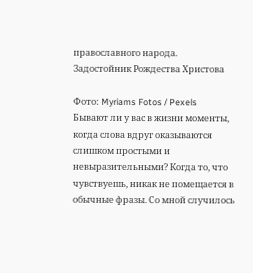православного народа.
Задостойник Рождества Христова

Фото: Myriams Fotos / Pexels
Бывают ли у вас в жизни моменты, когда слова вдруг оказываются слишком простыми и невыразительными? Когда то, что чувствуешь, никак не помещается в обычные фразы. Со мной случилось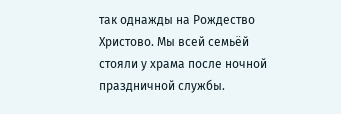так однажды на Рождество Христово. Мы всей семьёй стояли у храма после ночной праздничной службы.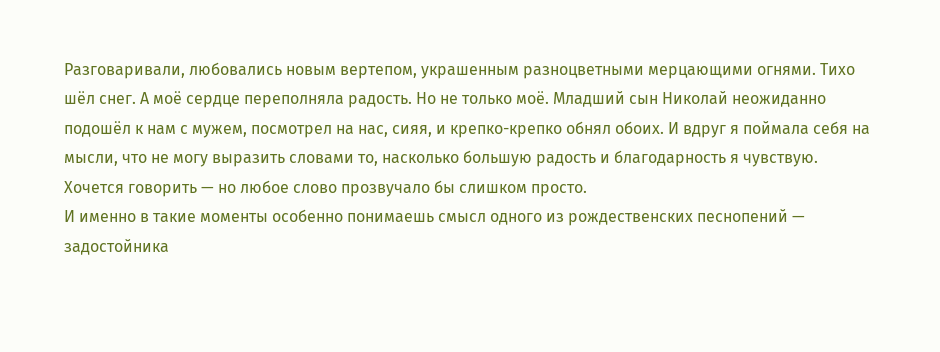Разговаривали, любовались новым вертепом, украшенным разноцветными мерцающими огнями. Тихо шёл снег. А моё сердце переполняла радость. Но не только моё. Младший сын Николай неожиданно подошёл к нам с мужем, посмотрел на нас, сияя, и крепко-крепко обнял обоих. И вдруг я поймала себя на мысли, что не могу выразить словами то, насколько большую радость и благодарность я чувствую. Хочется говорить — но любое слово прозвучало бы слишком просто.
И именно в такие моменты особенно понимаешь смысл одного из рождественских песнопений — задостойника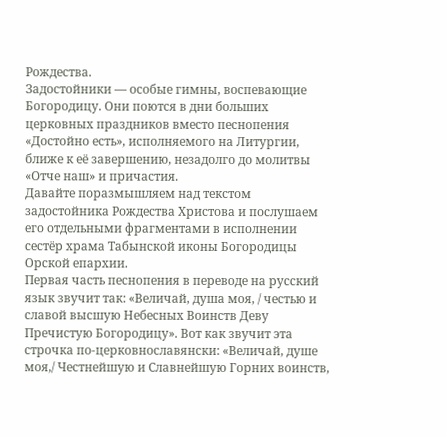Рождества.
Задостойники — особые гимны, воспевающие Богородицу. Они поются в дни больших церковных праздников вместо песнопения «Достойно есть», исполняемого на Литургии, ближе к её завершению, незадолго до молитвы «Отче наш» и причастия.
Давайте поразмышляем над текстом задостойника Рождества Христова и послушаем его отдельными фрагментами в исполнении сестёр храма Табынской иконы Богородицы Орской епархии.
Первая часть песнопения в переводе на русский язык звучит так: «Величай, душа моя, / честью и славой высшую Небесных Воинств Деву Пречистую Богородицу». Вот как звучит эта строчка по-церковнославянски: «Величай, душе моя,/ Честнейшую и Славнейшую Горних воинств,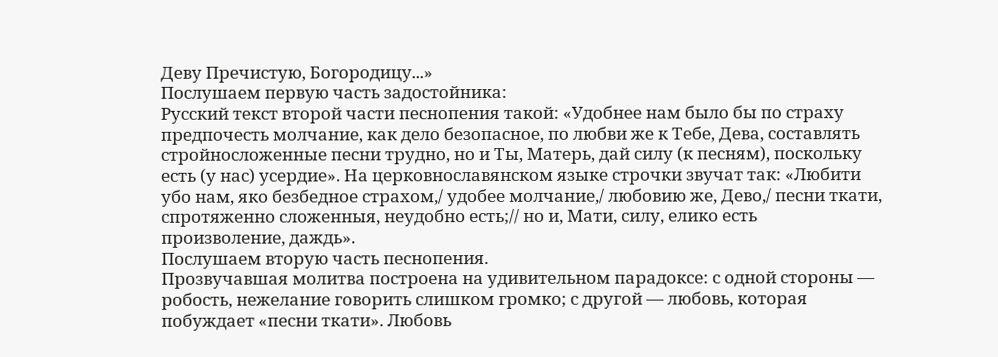Деву Пречистую, Богородицу...»
Послушаем первую часть задостойника:
Русский текст второй части песнопения такой: «Удобнее нам было бы по страху предпочесть молчание, как дело безопасное, по любви же к Тебе, Дева, составлять стройносложенные песни трудно, но и Ты, Матерь, дай силу (к песням), поскольку есть (у нас) усердие». На церковнославянском языке строчки звучат так: «Любити убо нам, яко безбедное страхом,/ удобее молчание,/ любовию же, Дево,/ песни ткати, спротяженно сложенныя, неудобно есть;// но и, Мати, силу, елико есть произволение, даждь».
Послушаем вторую часть песнопения.
Прозвучавшая молитва построена на удивительном парадоксе: с одной стороны — робость, нежелание говорить слишком громко; с другой — любовь, которая побуждает «песни ткати». Любовь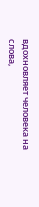вдохновляет человека на слова,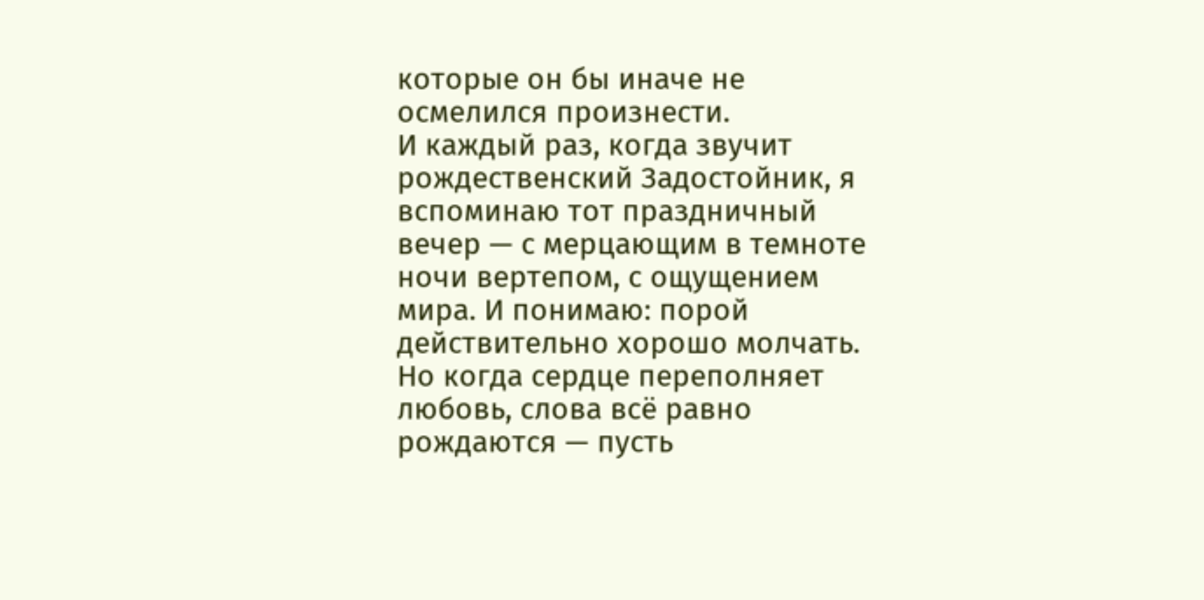которые он бы иначе не осмелился произнести.
И каждый раз, когда звучит рождественский Задостойник, я вспоминаю тот праздничный вечер — с мерцающим в темноте ночи вертепом, с ощущением мира. И понимаю: порой действительно хорошо молчать. Но когда сердце переполняет любовь, слова всё равно рождаются — пусть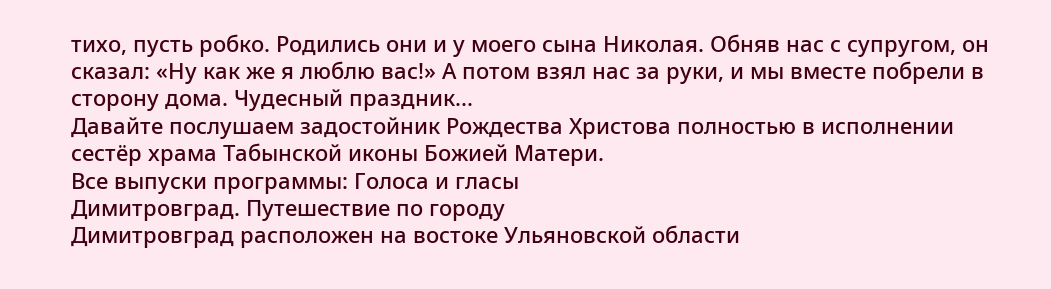тихо, пусть робко. Родились они и у моего сына Николая. Обняв нас с супругом, он сказал: «Ну как же я люблю вас!» А потом взял нас за руки, и мы вместе побрели в сторону дома. Чудесный праздник...
Давайте послушаем задостойник Рождества Христова полностью в исполнении сестёр храма Табынской иконы Божией Матери.
Все выпуски программы: Голоса и гласы
Димитровград. Путешествие по городу
Димитровград расположен на востоке Ульяновской области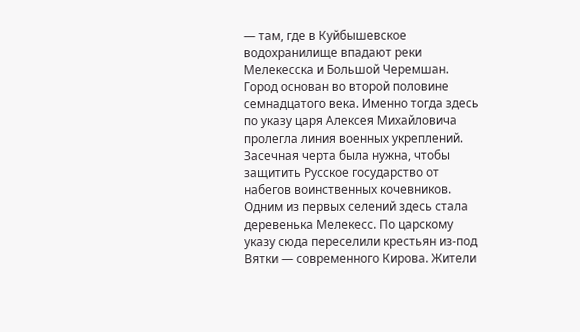— там, где в Куйбышевское водохранилище впадают реки Мелекесска и Большой Черемшан. Город основан во второй половине семнадцатого века. Именно тогда здесь по указу царя Алексея Михайловича пролегла линия военных укреплений. Засечная черта была нужна, чтобы защитить Русское государство от набегов воинственных кочевников. Одним из первых селений здесь стала деревенька Мелекесс. По царскому указу сюда переселили крестьян из-под Вятки — современного Кирова. Жители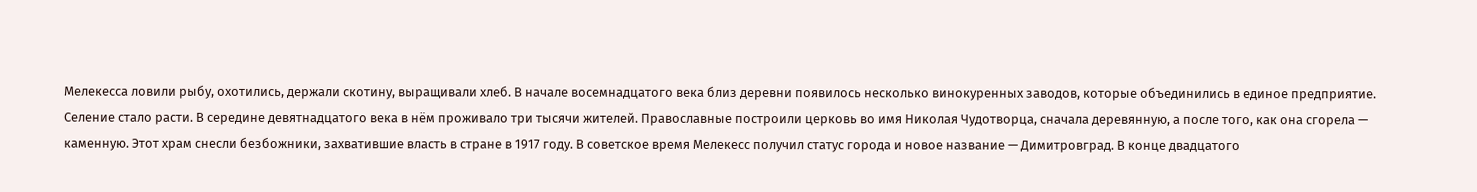Мелекесса ловили рыбу, охотились, держали скотину, выращивали хлеб. В начале восемнадцатого века близ деревни появилось несколько винокуренных заводов, которые объединились в единое предприятие. Селение стало расти. В середине девятнадцатого века в нём проживало три тысячи жителей. Православные построили церковь во имя Николая Чудотворца, сначала деревянную, а после того, как она сгорела — каменную. Этот храм снесли безбожники, захватившие власть в стране в 1917 году. В советское время Мелекесс получил статус города и новое название — Димитровград. В конце двадцатого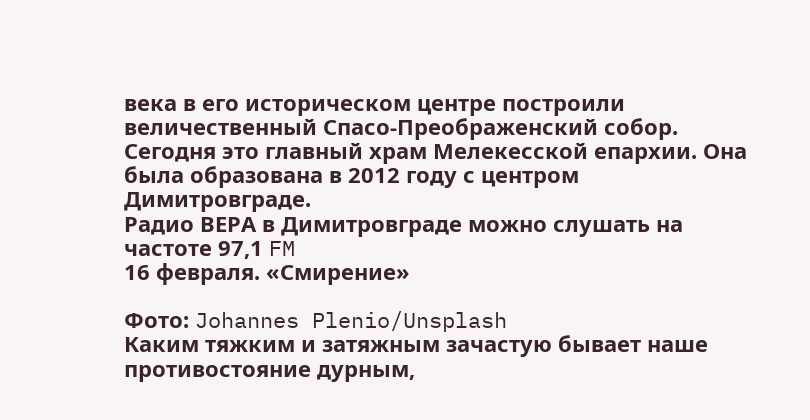века в его историческом центре построили величественный Спасо-Преображенский собор. Сегодня это главный храм Мелекесской епархии. Она была образована в 2012 году с центром Димитровграде.
Радио ВЕРА в Димитровграде можно слушать на частоте 97,1 FM
16 февраля. «Смирение»

Фото: Johannes Plenio/Unsplash
Каким тяжким и затяжным зачастую бывает наше противостояние дурным,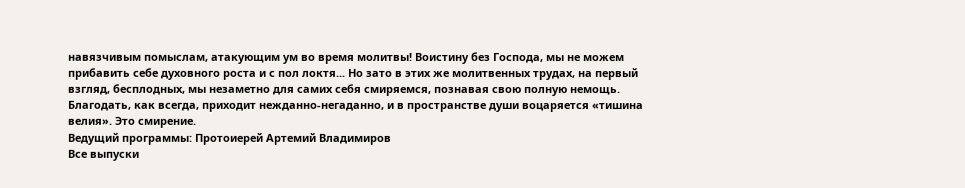навязчивым помыслам, атакующим ум во время молитвы! Воистину без Господа, мы не можем прибавить себе духовного роста и с пол локтя... Но зато в этих же молитвенных трудах, на первый взгляд, бесплодных, мы незаметно для самих себя смиряемся, познавая свою полную немощь. Благодать, как всегда, приходит нежданно-негаданно, и в пространстве души воцаряется «тишина велия». Это смирение.
Ведущий программы: Протоиерей Артемий Владимиров
Все выпуски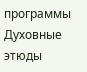программы Духовные этюды